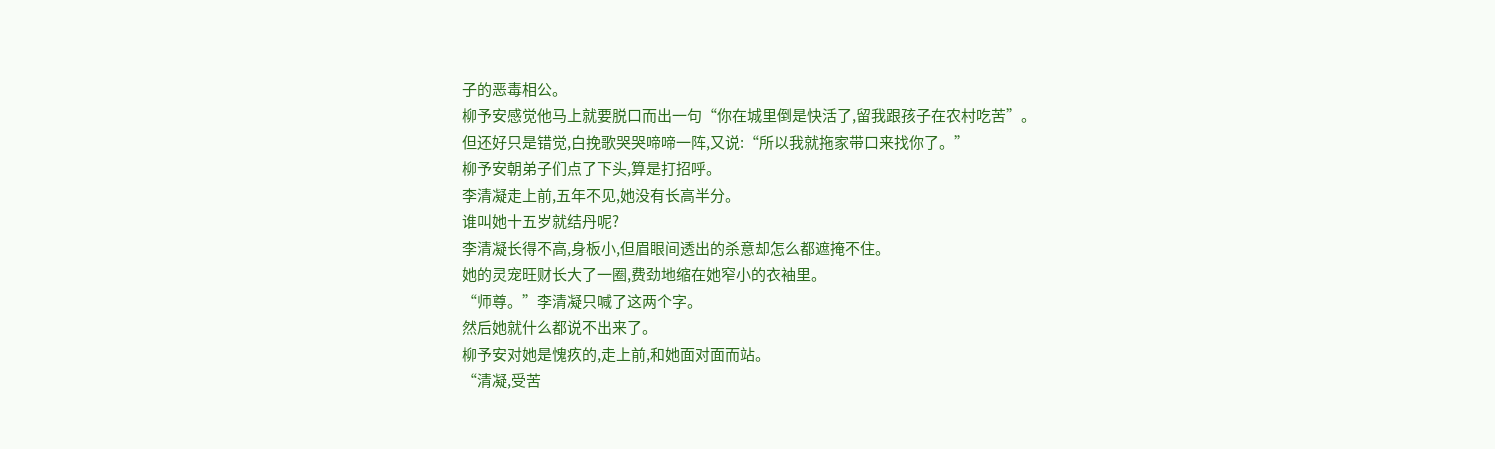子的恶毒相公。
柳予安感觉他马上就要脱口而出一句“你在城里倒是快活了,留我跟孩子在农村吃苦”。
但还好只是错觉,白挽歌哭哭啼啼一阵,又说:“所以我就拖家带口来找你了。”
柳予安朝弟子们点了下头,算是打招呼。
李清凝走上前,五年不见,她没有长高半分。
谁叫她十五岁就结丹呢?
李清凝长得不高,身板小,但眉眼间透出的杀意却怎么都遮掩不住。
她的灵宠旺财长大了一圈,费劲地缩在她窄小的衣袖里。
“师尊。”李清凝只喊了这两个字。
然后她就什么都说不出来了。
柳予安对她是愧疚的,走上前,和她面对面而站。
“清凝,受苦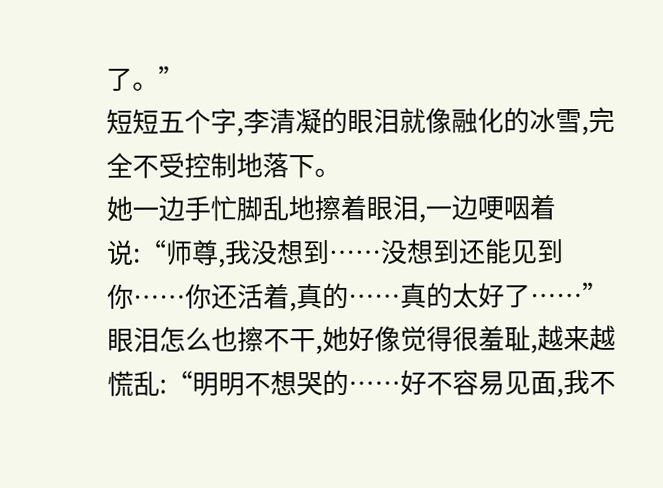了。”
短短五个字,李清凝的眼泪就像融化的冰雪,完全不受控制地落下。
她一边手忙脚乱地擦着眼泪,一边哽咽着说:“师尊,我没想到……没想到还能见到你……你还活着,真的……真的太好了……”
眼泪怎么也擦不干,她好像觉得很羞耻,越来越慌乱:“明明不想哭的……好不容易见面,我不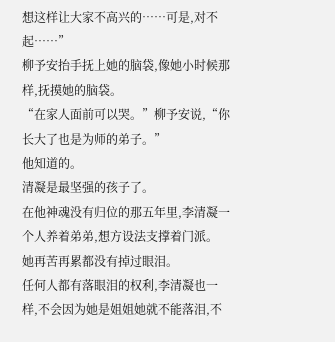想这样让大家不高兴的……可是,对不起……”
柳予安抬手抚上她的脑袋,像她小时候那样,抚摸她的脑袋。
“在家人面前可以哭。”柳予安说,“你长大了也是为师的弟子。”
他知道的。
清凝是最坚强的孩子了。
在他神魂没有归位的那五年里,李清凝一个人养着弟弟,想方设法支撑着门派。
她再苦再累都没有掉过眼泪。
任何人都有落眼泪的权利,李清凝也一样,不会因为她是姐姐她就不能落泪,不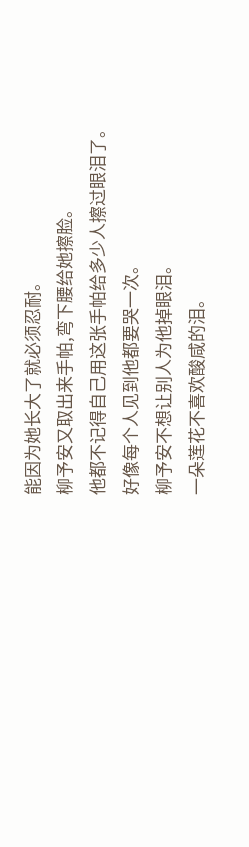能因为她长大了就必须忍耐。
柳予安又取出来手帕,弯下腰给她擦脸。
他都不记得自己用这张手帕给多少人擦过眼泪了。
好像每个人见到他都要哭一次。
柳予安不想让别人为他掉眼泪。
一朵莲花不喜欢酸咸的泪。